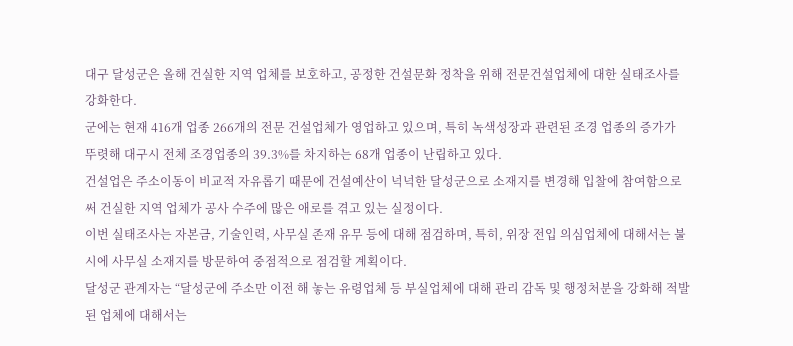대구 달성군은 올해 건실한 지역 업체를 보호하고, 공정한 건설문화 정착을 위해 전문건설업체에 대한 실태조사를 강화한다.
군에는 현재 416개 업종 266개의 전문 건설업체가 영업하고 있으며, 특히 녹색성장과 관련된 조경 업종의 증가가 뚜렷해 대구시 전체 조경업종의 39.3%를 차지하는 68개 업종이 난립하고 있다.
건설업은 주소이동이 비교적 자유롭기 때문에 건설예산이 넉넉한 달성군으로 소재지를 변경해 입찰에 참여함으로써 건실한 지역 업체가 공사 수주에 많은 애로를 겪고 있는 실정이다.
이번 실태조사는 자본금, 기술인력, 사무실 존재 유무 등에 대해 점검하며, 특히, 위장 전입 의심업체에 대해서는 불시에 사무실 소재지를 방문하여 중점적으로 점검할 계획이다.
달성군 관계자는 “달성군에 주소만 이전 해 놓는 유령업체 등 부실업체에 대해 관리 감독 및 행정처분을 강화해 적발된 업체에 대해서는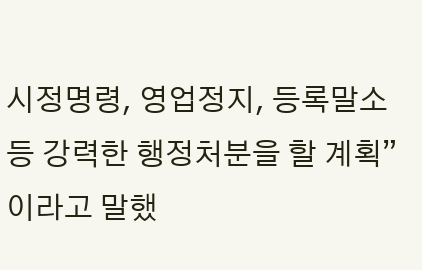시정명령, 영업정지, 등록말소 등 강력한 행정처분을 할 계획” 이라고 말했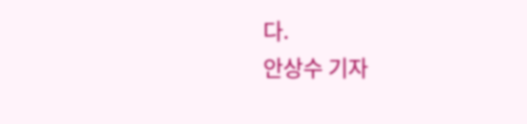다.
안상수 기자